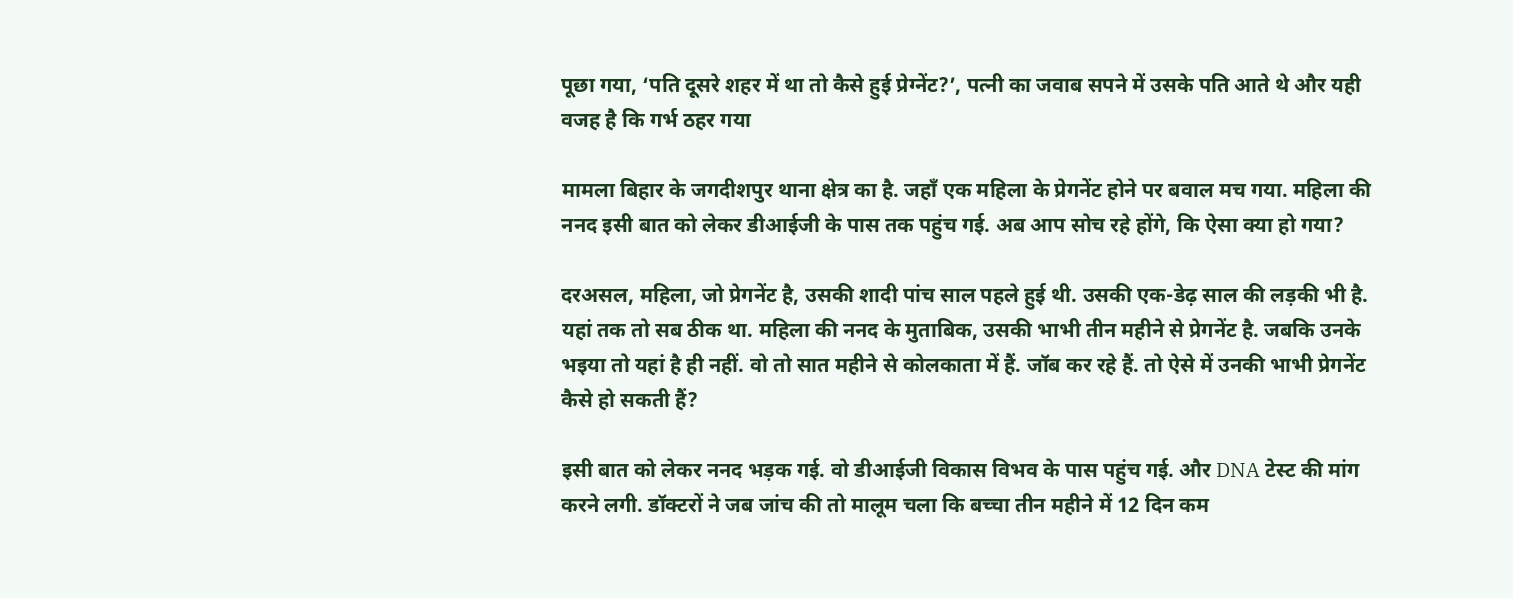पूछा गया, ‘पति दूसरे शहर में था तो कैसे हुई प्रेग्नेंट?’, पत्नी का जवाब सपने में उसके पति आते थे और यही वजह है कि गर्भ ठहर गया

मामला बिहार के जगदीशपुर थाना क्षेत्र का है. जहाँ एक महिला के प्रेगनेंट होने पर बवाल मच गया. महिला की ननद इसी बात को लेकर डीआईजी के पास तक पहुंच गई. अब आप सोच रहे होंगे, कि ऐसा क्या हो गया?

दरअसल, महिला, जो प्रेगनेंट है, उसकी शादी पांच साल पहले हुई थी. उसकी एक-डेढ़ साल की लड़की भी है. यहां तक तो सब ठीक था. महिला की ननद के मुताबिक, उसकी भाभी तीन महीने से प्रेगनेंट है. जबकि उनके भइया तो यहां है ही नहीं. वो तो सात महीने से कोलकाता में हैं. जॉब कर रहे हैं. तो ऐसे में उनकी भाभी प्रेगनेंट कैसे हो सकती हैं?

इसी बात को लेकर ननद भड़क गई. वो डीआईजी विकास विभव के पास पहुंच गई. और DNA टेस्ट की मांग करने लगी. डॉक्टरों ने जब जांच की तो मालूम चला कि बच्चा तीन महीने में 12 दिन कम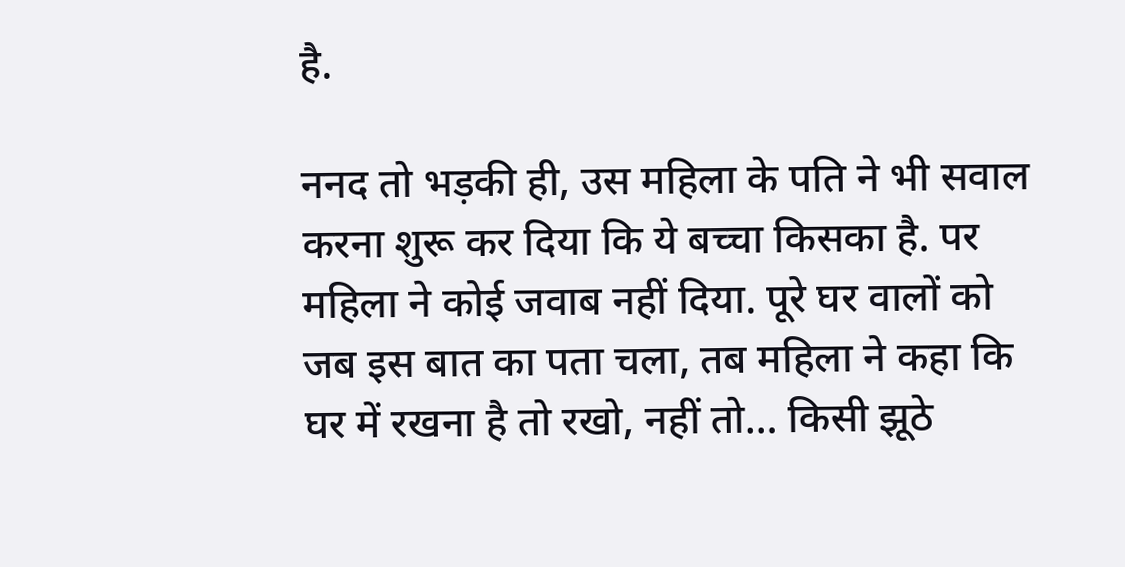है.

ननद तो भड़की ही, उस महिला के पति ने भी सवाल करना शुरू कर दिया कि ये बच्चा किसका है. पर महिला ने कोई जवाब नहीं दिया. पूरे घर वालों को जब इस बात का पता चला, तब महिला ने कहा कि घर में रखना है तो रखो, नहीं तो… किसी झूठे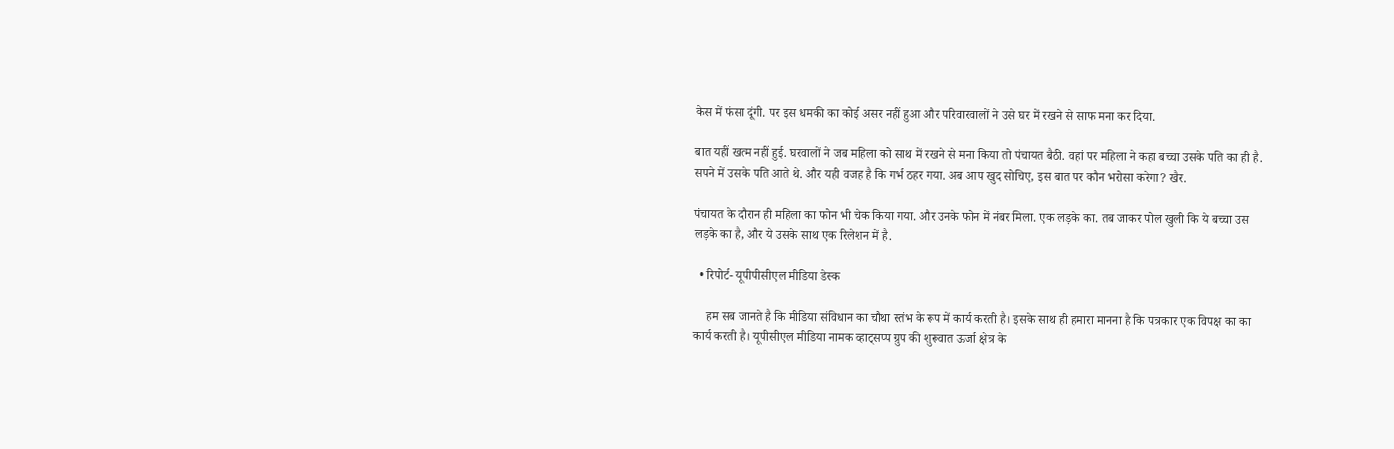केस में फंसा दूंगी. पर इस धमकी का कोई असर नहीं हुआ और परिवारवालों ने उसे घर में रखने से साफ मना कर दिया.

बात यहीं खत्म नहीं हुई. घरवालों ने जब महिला को साथ में रखने से मना किया तो पंचायत बैठी. वहां पर महिला ने कहा बच्चा उसके पति का ही है. सपने में उसके पति आते थे. और यही वजह है कि गर्भ ठहर गया. अब आप खुद सोचिए, इस बात पर कौन भरोसा करेगा? खैर.

पंचायत के दौरान ही महिला का फोन भी चेक किया गया. और उनके फोन में नंबर मिला. एक लड़के का. तब जाकर पोल खुली कि ये बच्चा उस लड़के का है, और ये उसके साथ एक रिलेशन में है.

  • रिपोर्ट- यूपीपीसीएल मीडिया डेस्क

    हम सब जानते है कि मीडिया संविधान का चौथा स्तंभ के रूप में कार्य करती है। इसके साथ ही हमारा मानना है कि पत्रकार एक विपक्ष का का कार्य करती है। यूपीसीएल मीडिया नामक व्हाट्सप्प ग्रुप की शुरूवात ऊर्जा क्षेत्र के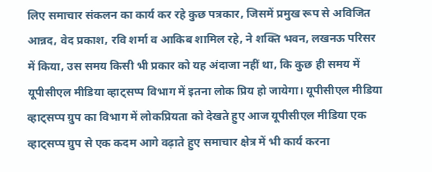लिए समाचार संकलन का कार्य कर रहे कुछ पत्रकार, जिसमें प्रमुख रूप से अविजित आन्नद, वेद प्रकाश, रवि शर्मा व आकिब शामिल रहे, ने शक्ति भवन, लखनऊ परिसर में किया, उस समय किसी भी प्रकार को यह अंदाजा नहीं था, कि कुछ ही समय में यूपीसीएल मीडिया व्हाट्सप्प विभाग में इतना लोक प्रिय हो जायेगा। यूपीसीएल मीडिया व्हाट्सप्प ग्रुप का विभाग में लोकप्रियता को देखते हुए आज यूपीसीएल मीडिया एक व्हाट्सप्प ग्रुप से एक कदम आगे वढ़ाते हुए समाचार क्षेत्र में भी कार्य करना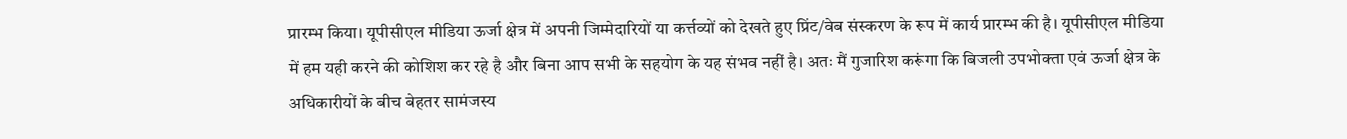प्रारम्भ किया। यूपीसीएल मीडिया ऊर्जा क्षेत्र में अपनी जिम्मेदारियों या कर्त्तव्यों को देखते हुए प्रिंट/वेब संस्करण के रूप में कार्य प्रारम्भ की है। यूपीसीएल मीडिया में हम यही करने की कोशिश कर रहे है और बिना आप सभी के सहयोग के यह संभव नहीं है। अतः मैं गुजारिश करूंगा कि बिजली उपभोक्ता एवं ऊर्जा क्षेत्र के अधिकारीयों के बीच बेहतर सामंजस्य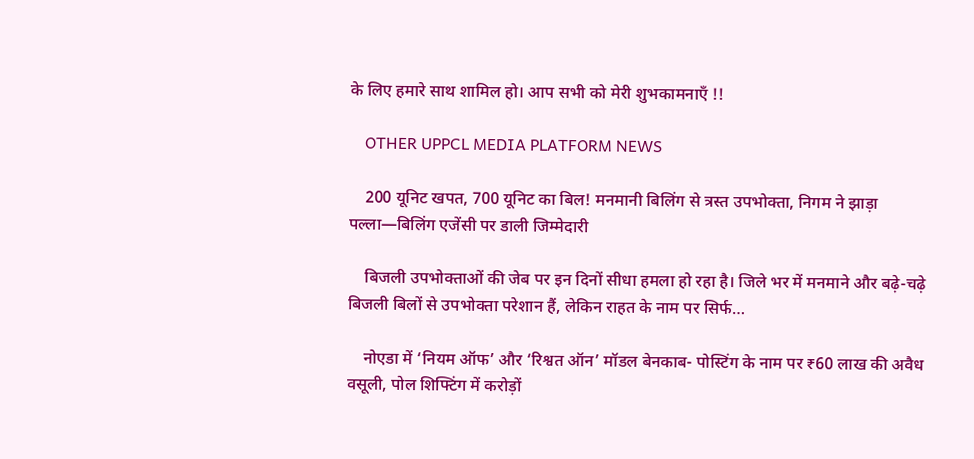के लिए हमारे साथ शामिल हो। आप सभी को मेरी शुभकामनाएँ !!

    OTHER UPPCL MEDIA PLATFORM NEWS

    200 यूनिट खपत, 700 यूनिट का बिल! मनमानी बिलिंग से त्रस्त उपभोक्ता, निगम ने झाड़ा पल्ला—बिलिंग एजेंसी पर डाली जिम्मेदारी

    बिजली उपभोक्ताओं की जेब पर इन दिनों सीधा हमला हो रहा है। जिले भर में मनमाने और बढ़े-चढ़े बिजली बिलों से उपभोक्ता परेशान हैं, लेकिन राहत के नाम पर सिर्फ…

    नोएडा में ‘नियम ऑफ’ और ‘रिश्वत ऑन’ मॉडल बेनकाब- पोस्टिंग के नाम पर ₹60 लाख की अवैध वसूली, पोल शिफ्टिंग में करोड़ों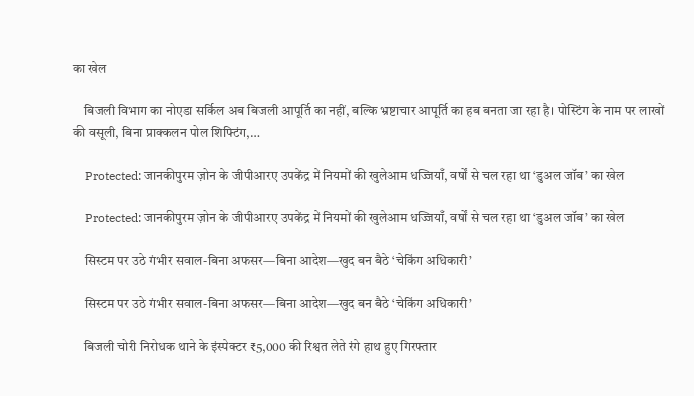का खेल

    बिजली विभाग का नोएडा सर्किल अब बिजली आपूर्ति का नहीं, बल्कि भ्रष्टाचार आपूर्ति का हब बनता जा रहा है। पोस्टिंग के नाम पर लाखों की वसूली, बिना प्राक्कलन पोल शिफ्टिंग,…

    Protected: जानकीपुरम ज़ोन के जीपीआरए उपकेंद्र में नियमों की खुलेआम धज्जियाँ, वर्षों से चल रहा था ‘डुअल जॉब’ का खेल

    Protected: जानकीपुरम ज़ोन के जीपीआरए उपकेंद्र में नियमों की खुलेआम धज्जियाँ, वर्षों से चल रहा था ‘डुअल जॉब’ का खेल

    सिस्टम पर उठे गंभीर सवाल-बिना अफसर—बिना आदेश—खुद बन बैठे ‘चेकिंग अधिकारी’

    सिस्टम पर उठे गंभीर सवाल-बिना अफसर—बिना आदेश—खुद बन बैठे ‘चेकिंग अधिकारी’

    बिजली चोरी निरोधक थाने के इंस्पेक्टर ₹5,000 की रिश्वत लेते रंगे हाथ हुए गिरफ्तार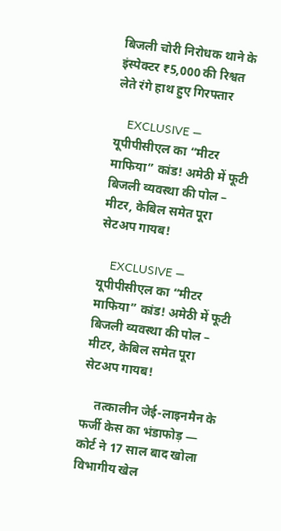बिजली चोरी निरोधक थाने के इंस्पेक्टर ₹5,000 की रिश्वत लेते रंगे हाथ हुए गिरफ्तार

    EXCLUSIVE — यूपीपीसीएल का “मीटर माफिया” कांड! अमेठी में फूटी बिजली व्यवस्था की पोल – मीटर, केबिल समेत पूरा सेटअप गायब!

    EXCLUSIVE — यूपीपीसीएल का “मीटर माफिया” कांड! अमेठी में फूटी बिजली व्यवस्था की पोल – मीटर, केबिल समेत पूरा सेटअप गायब!

    तत्कालीन जेई-लाइनमैन के फर्जी केस का भंडाफोड़ — कोर्ट ने 17 साल बाद खोला विभागीय खेल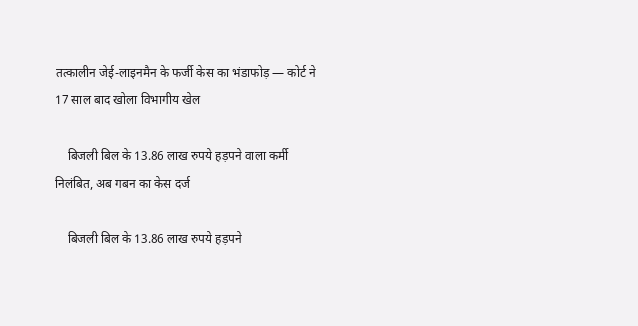तत्कालीन जेई-लाइनमैन के फर्जी केस का भंडाफोड़ — कोर्ट ने 17 साल बाद खोला विभागीय खेल

    बिजली बिल के 13.86 लाख रुपये हड़पने वाला कर्मी निलंबित, अब गबन का केस दर्ज

    बिजली बिल के 13.86 लाख रुपये हड़पने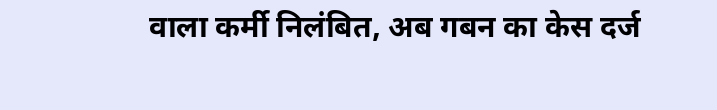वाला कर्मी निलंबित, अब गबन का केस दर्ज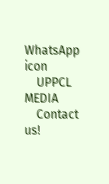WhatsApp icon
    UPPCL MEDIA
    Contact us!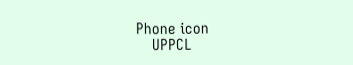Phone icon
    UPPCL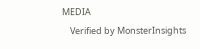MEDIA
    Verified by MonsterInsights